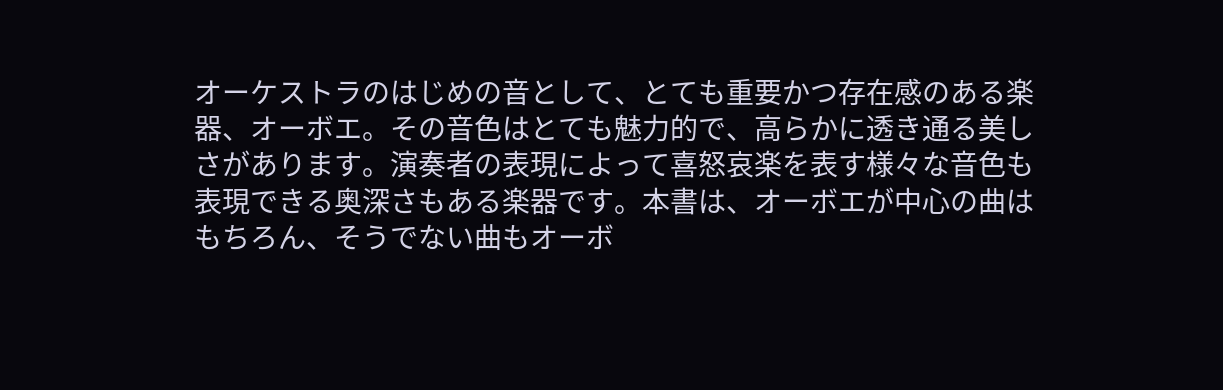オーケストラのはじめの音として、とても重要かつ存在感のある楽器、オーボエ。その音色はとても魅力的で、高らかに透き通る美しさがあります。演奏者の表現によって喜怒哀楽を表す様々な音色も表現できる奥深さもある楽器です。本書は、オーボエが中心の曲はもちろん、そうでない曲もオーボ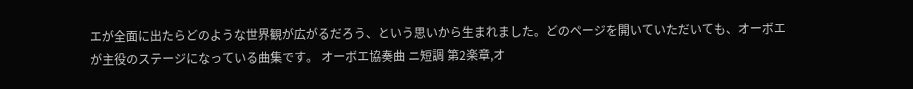エが全面に出たらどのような世界観が広がるだろう、という思いから生まれました。どのページを開いていただいても、オーボエが主役のステージになっている曲集です。 オーボエ協奏曲 ニ短調 第2楽章,オ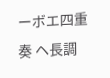ーボエ四重奏 ヘ長調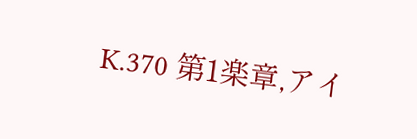K.370 第1楽章,アイ